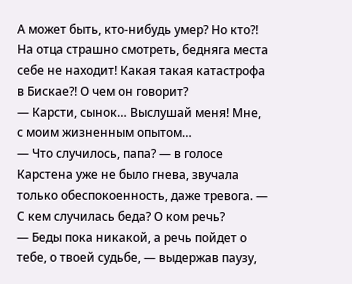А может быть, кто-нибудь умер? Но кто?! На отца страшно смотреть, бедняга места себе не находит! Какая такая катастрофа в Бискае?! О чем он говорит?
— Карсти, сынок… Выслушай меня! Мне, с моим жизненным опытом…
— Что случилось, папа? — в голосе Карстена уже не было гнева, звучала только обеспокоенность, даже тревога. — С кем случилась беда? О ком речь?
— Беды пока никакой, а речь пойдет о тебе, о твоей судьбе, — выдержав паузу,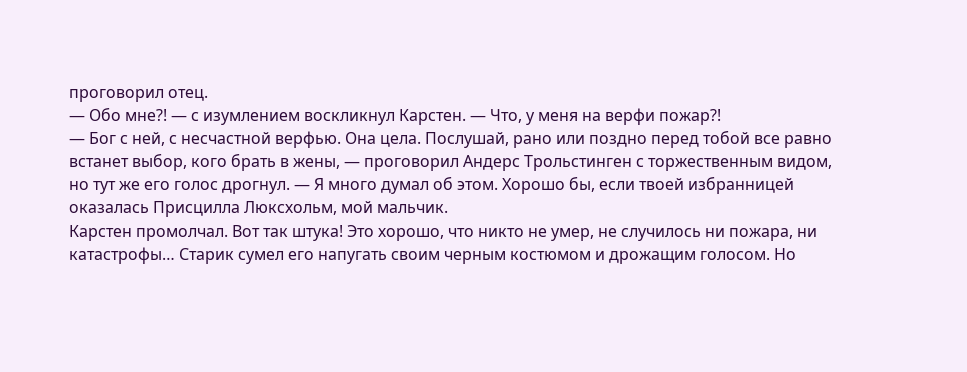проговорил отец.
— Обо мне?! — с изумлением воскликнул Карстен. — Что, у меня на верфи пожар?!
— Бог с ней, с несчастной верфью. Она цела. Послушай, рано или поздно перед тобой все равно встанет выбор, кого брать в жены, — проговорил Андерс Трольстинген с торжественным видом, но тут же его голос дрогнул. — Я много думал об этом. Хорошо бы, если твоей избранницей оказалась Присцилла Люксхольм, мой мальчик.
Карстен промолчал. Вот так штука! Это хорошо, что никто не умер, не случилось ни пожара, ни катастрофы… Старик сумел его напугать своим черным костюмом и дрожащим голосом. Но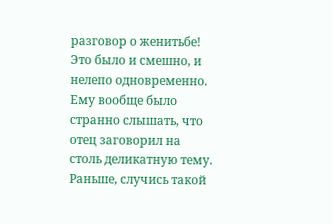разговор о женитьбе! Это было и смешно, и нелепо одновременно. Ему вообще было странно слышать, что отец заговорил на столь деликатную тему.
Раньше, случись такой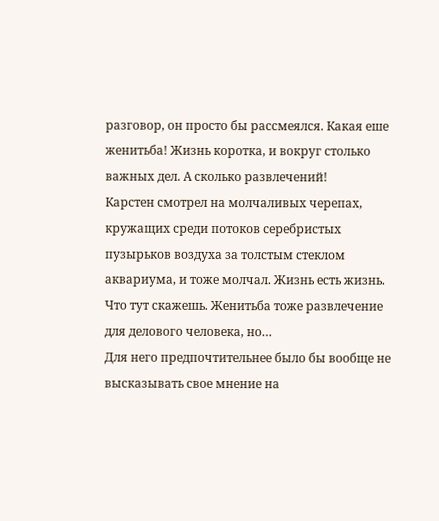разговор, он просто бы рассмеялся. Какая еше женитьба! Жизнь коротка, и вокруг столько важных дел. А сколько развлечений!
Карстен смотрел на молчаливых черепах, кружащих среди потоков серебристых пузырьков воздуха за толстым стеклом аквариума, и тоже молчал. Жизнь есть жизнь. Что тут скажешь. Женитьба тоже развлечение для делового человека, но…
Для него предпочтительнее было бы вообще не высказывать свое мнение на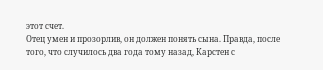этот счет.
Отец умен и прозорлив, он должен понять сына. Правда, после того, что случилось два года тому назад, Карстен с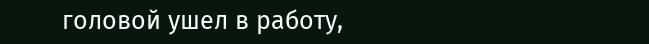головой ушел в работу,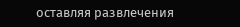оставляя развлечения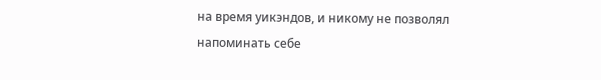на время уикэндов, и никому не позволял напоминать себе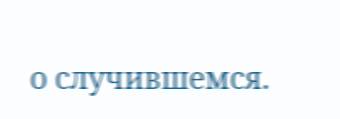о случившемся.